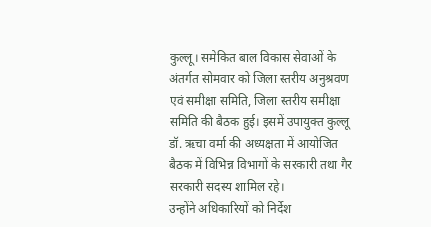कुल्लू। समेकित बाल विकास सेवाओं के अंतर्गत सोमवार को जिला स्तरीय अनुश्रवण एवं समीक्षा समिति, जिला स्तरीय समीक्षा समिति की बैठक हुई। इसमें उपायुक्त कुल्लू डॉ. ऋचा वर्मा की अध्यक्षता में आयोजित बैठक में विभिन्न विभागों के सरकारी तथा गैर सरकारी सदस्य शामिल रहे।
उन्होंने अधिकारियों को निर्देश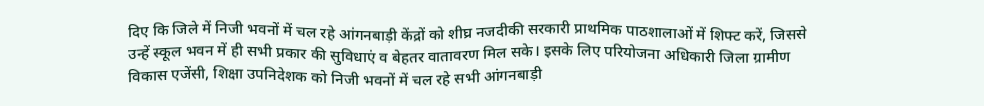दिए कि जिले में निजी भवनों में चल रहे आंगनबाड़ी केंद्रों को शीघ्र नजदीकी सरकारी प्राथमिक पाठशालाओं में शिफ्ट करें, जिससे उन्हें स्कूल भवन में ही सभी प्रकार की सुविधाएं व बेहतर वातावरण मिल सके। इसके लिए परियोजना अधिकारी जिला ग्रामीण विकास एजेंसी, शिक्षा उपनिदेशक को निजी भवनों में चल रहे सभी आंगनबाड़ी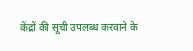केंद्रों की सूची उपलब्ध करवाने के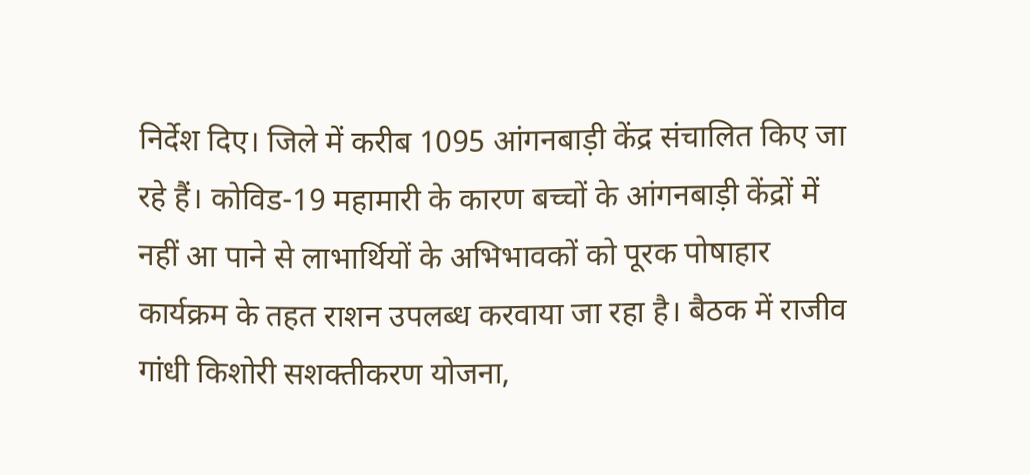निर्देश दिए। जिले में करीब 1095 आंगनबाड़ी केंद्र संचालित किए जा रहे हैं। कोविड-19 महामारी के कारण बच्चों के आंगनबाड़ी केंद्रों में नहीं आ पाने से लाभार्थियों के अभिभावकों को पूरक पोषाहार कार्यक्रम के तहत राशन उपलब्ध करवाया जा रहा है। बैठक में राजीव गांधी किशोरी सशक्तीकरण योजना,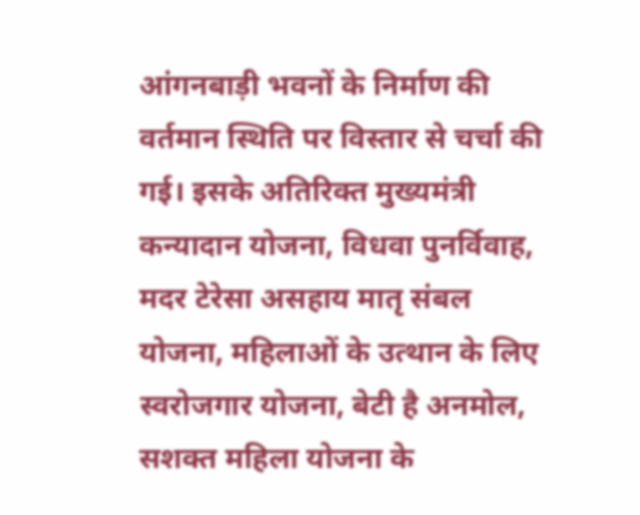आंगनबाड़ी भवनों के निर्माण की वर्तमान स्थिति पर विस्तार से चर्चा की गई। इसके अतिरिक्त मुख्यमंत्री कन्यादान योजना, विधवा पुनर्विवाह, मदर टेरेसा असहाय मातृ संबल योजना, महिलाओं के उत्थान के लिए स्वरोजगार योजना, बेटी है अनमोल, सशक्त महिला योजना के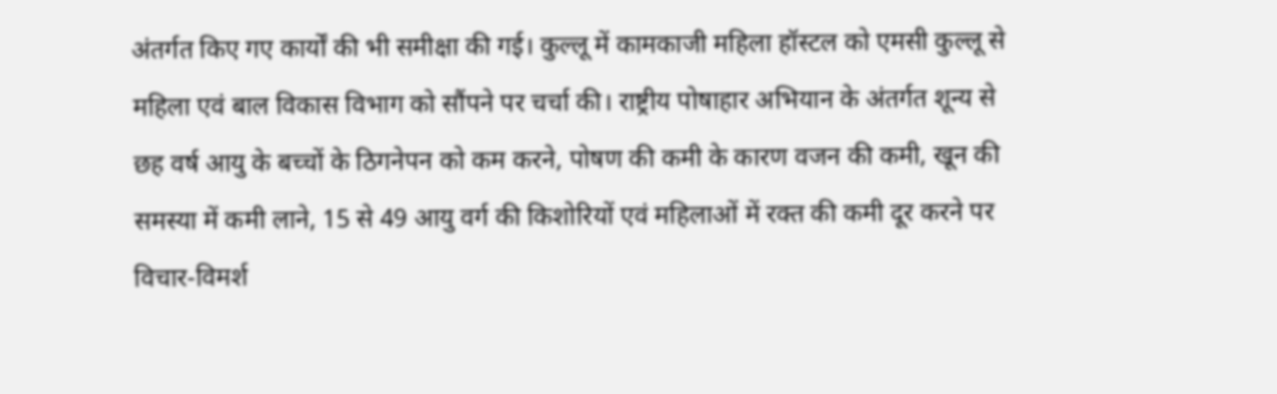अंतर्गत किए गए कार्यों की भी समीक्षा की गई। कुल्लू में कामकाजी महिला हॉस्टल को एमसी कुल्लू से महिला एवं बाल विकास विभाग को सौंपने पर चर्चा की। राष्ट्रीय पोषाहार अभियान के अंतर्गत शून्य से छह वर्ष आयु के बच्चों के ठिगनेपन को कम करने, पोषण की कमी के कारण वजन की कमी, खून की समस्या में कमी लाने, 15 से 49 आयु वर्ग की किशोरियों एवं महिलाओं में रक्त की कमी दूर करने पर विचार-विमर्श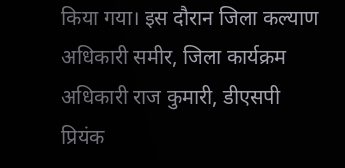किया गया। इस दौरान जिला कल्याण अधिकारी समीर, जिला कार्यक्रम अधिकारी राज कुमारी, डीएसपी प्रियंक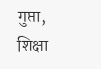गुप्ता, शिक्षा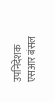उपनिदेशक एसआर बंसल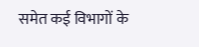समेत कई विभागों के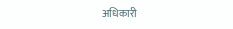अधिकारी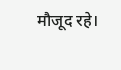मौजूद रहे।